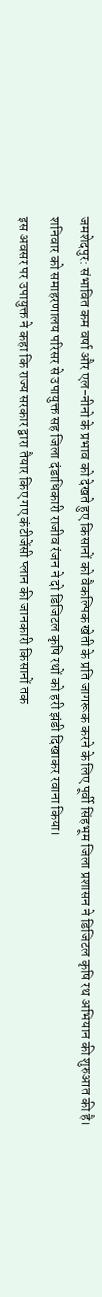जमशेदपुर: संभावित कम वर्षा और एल-नीनो के प्रभाव को देखते हुए किसानों को वैकल्पिक खेती के प्रति जागरूक करने के लिए पूर्वी सिंहभूम जिला प्रशासन ने डिजिटल कृषि रथ अभियान की शुरुआत की है।
शनिवार को समाहरणालय परिसर से उपायुक्त सह जिला दंडाधिकारी राजीव रंजन ने दो डिजिटल कृषि रथों को हरी झंडी दिखाकर रवाना किया।
इस अवसर पर उपायुक्त ने कहा कि राज्य सरकार द्वारा तैयार किए गए कंटीजेंसी प्लान की जानकारी किसानों तक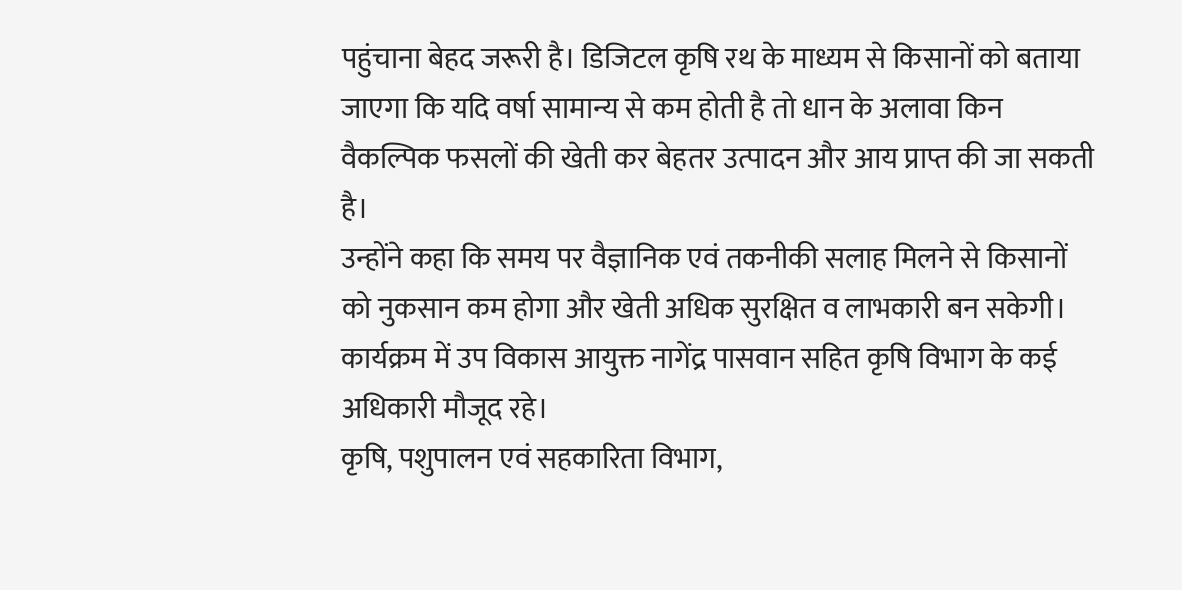पहुंचाना बेहद जरूरी है। डिजिटल कृषि रथ के माध्यम से किसानों को बताया जाएगा कि यदि वर्षा सामान्य से कम होती है तो धान के अलावा किन वैकल्पिक फसलों की खेती कर बेहतर उत्पादन और आय प्राप्त की जा सकती है।
उन्होंने कहा कि समय पर वैज्ञानिक एवं तकनीकी सलाह मिलने से किसानों को नुकसान कम होगा और खेती अधिक सुरक्षित व लाभकारी बन सकेगी।
कार्यक्रम में उप विकास आयुक्त नागेंद्र पासवान सहित कृषि विभाग के कई अधिकारी मौजूद रहे।
कृषि, पशुपालन एवं सहकारिता विभाग,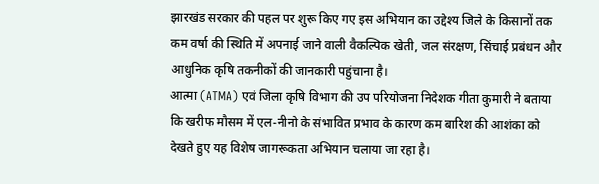झारखंड सरकार की पहल पर शुरू किए गए इस अभियान का उद्देश्य जिले के किसानों तक कम वर्षा की स्थिति में अपनाई जाने वाली वैकल्पिक खेती, जल संरक्षण, सिंचाई प्रबंधन और आधुनिक कृषि तकनीकों की जानकारी पहुंचाना है।
आत्मा (ATMA) एवं जिला कृषि विभाग की उप परियोजना निदेशक गीता कुमारी ने बताया कि खरीफ मौसम में एल-नीनो के संभावित प्रभाव के कारण कम बारिश की आशंका को देखते हुए यह विशेष जागरूकता अभियान चलाया जा रहा है।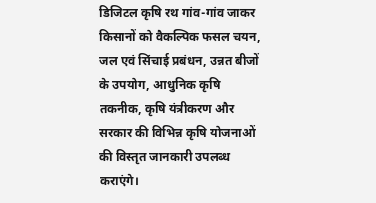डिजिटल कृषि रथ गांव-गांव जाकर किसानों को वैकल्पिक फसल चयन, जल एवं सिंचाई प्रबंधन, उन्नत बीजों के उपयोग, आधुनिक कृषि तकनीक, कृषि यंत्रीकरण और सरकार की विभिन्न कृषि योजनाओं की विस्तृत जानकारी उपलब्ध कराएंगे।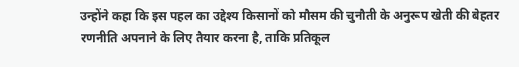उन्होंने कहा कि इस पहल का उद्देश्य किसानों को मौसम की चुनौती के अनुरूप खेती की बेहतर रणनीति अपनाने के लिए तैयार करना है, ताकि प्रतिकूल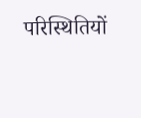परिस्थितियों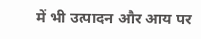में भी उत्पादन और आय पर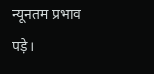न्यूनतम प्रभाव पड़े।